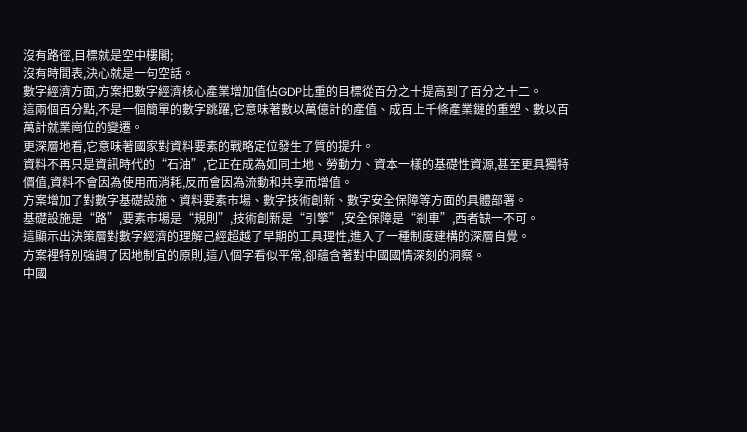沒有路徑,目標就是空中樓閣;
沒有時間表,決心就是一句空話。
數字經濟方面,方案把數字經濟核心產業增加值佔GDP比重的目標從百分之十提高到了百分之十二。
這兩個百分點,不是一個簡單的數字跳躍,它意味著數以萬億計的產值、成百上千條產業鏈的重塑、數以百萬計就業崗位的變遷。
更深層地看,它意味著國家對資料要素的戰略定位發生了質的提升。
資料不再只是資訊時代的“石油”,它正在成為如同土地、勞動力、資本一樣的基礎性資源,甚至更具獨特價值,資料不會因為使用而消耗,反而會因為流動和共享而增值。
方案增加了對數字基礎設施、資料要素市場、數字技術創新、數字安全保障等方面的具體部署。
基礎設施是“路”,要素市場是“規則”,技術創新是“引擎”,安全保障是“剎車”,西者缺一不可。
這顯示出決策層對數字經濟的理解己經超越了早期的工具理性,進入了一種制度建構的深層自覺。
方案裡特別強調了因地制宜的原則,這八個字看似平常,卻蘊含著對中國國情深刻的洞察。
中國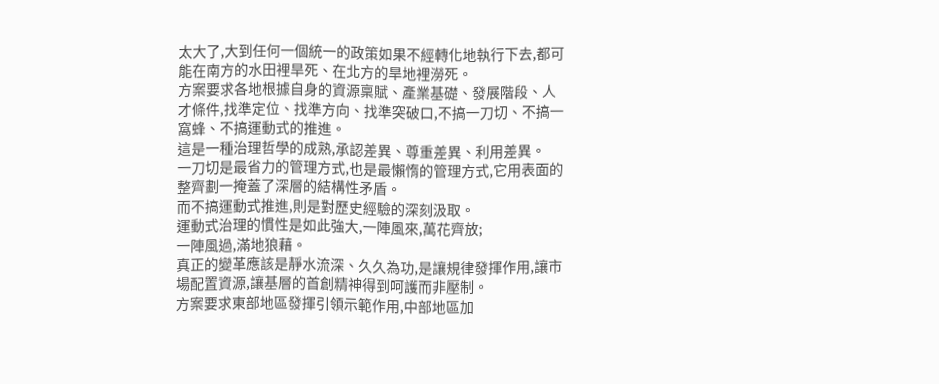太大了,大到任何一個統一的政策如果不經轉化地執行下去,都可能在南方的水田裡旱死、在北方的旱地裡澇死。
方案要求各地根據自身的資源稟賦、產業基礎、發展階段、人才條件,找準定位、找準方向、找準突破口,不搞一刀切、不搞一窩蜂、不搞運動式的推進。
這是一種治理哲學的成熟,承認差異、尊重差異、利用差異。
一刀切是最省力的管理方式,也是最懶惰的管理方式,它用表面的整齊劃一掩蓋了深層的結構性矛盾。
而不搞運動式推進,則是對歷史經驗的深刻汲取。
運動式治理的慣性是如此強大,一陣風來,萬花齊放;
一陣風過,滿地狼藉。
真正的變革應該是靜水流深、久久為功,是讓規律發揮作用,讓市場配置資源,讓基層的首創精神得到呵護而非壓制。
方案要求東部地區發揮引領示範作用,中部地區加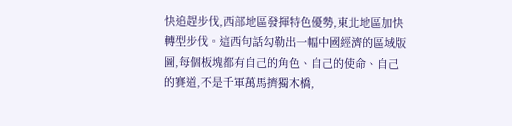快追趕步伐,西部地區發揮特色優勢,東北地區加快轉型步伐。這西句話勾勒出一幅中國經濟的區域版圖,每個板塊都有自己的角色、自己的使命、自己的賽道,不是千軍萬馬擠獨木橋,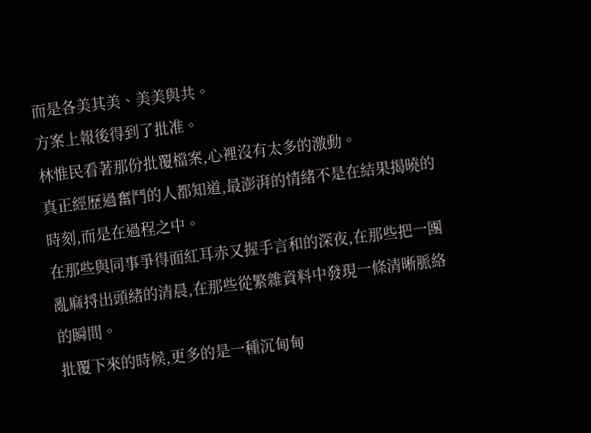而是各美其美、美美與共。
方案上報後得到了批准。
林惟民看著那份批覆檔案,心裡沒有太多的激動。
真正經歷過奮鬥的人都知道,最澎湃的情緒不是在結果揭曉的時刻,而是在過程之中。
在那些與同事爭得面紅耳赤又握手言和的深夜,在那些把一團亂麻捋出頭緒的清晨,在那些從繁雜資料中發現一條清晰脈絡的瞬間。
批覆下來的時候,更多的是一種沉甸甸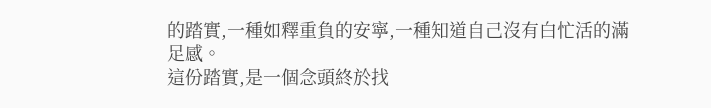的踏實,一種如釋重負的安寧,一種知道自己沒有白忙活的滿足感。
這份踏實,是一個念頭終於找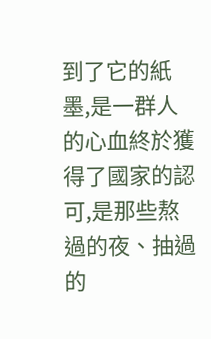到了它的紙墨,是一群人的心血終於獲得了國家的認可,是那些熬過的夜、抽過的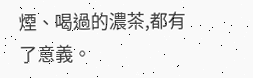煙、喝過的濃茶,都有了意義。